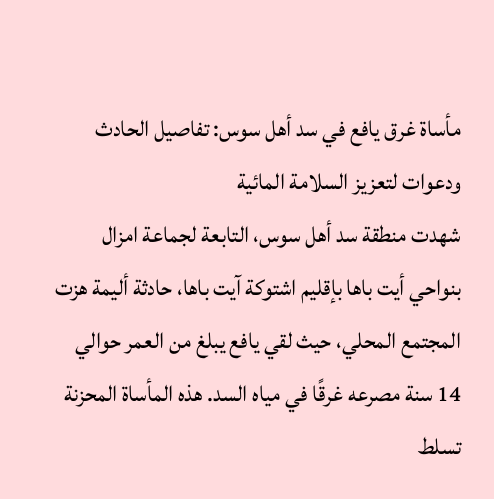مأساة غرق يافع في سد أهل سوس: تفاصيل الحادث ودعوات لتعزيز السلامة المائية
شهدت منطقة سد أهل سوس، التابعة لجماعة امزال بنواحي أيت باها بإقليم اشتوكة آيت باها، حادثة أليمة هزت المجتمع المحلي، حيث لقي يافع يبلغ من العمر حوالي 14 سنة مصرعه غرقًا في مياه السد. هذه المأساة المحزنة تسلط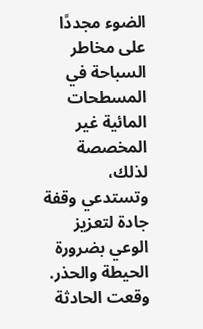الضوء مجددًا على مخاطر السباحة في المسطحات المائية غير المخصصة لذلك، وتستدعي وقفة جادة لتعزيز الوعي بضرورة الحيطة والحذر. وقعت الحادثة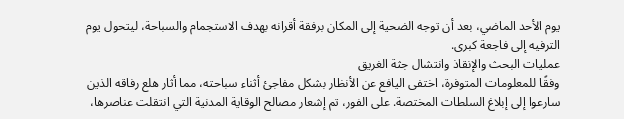يوم الأحد الماضي، بعد أن توجه الضحية إلى المكان برفقة أقرانه بهدف الاستجمام والسباحة، ليتحول يوم الترفيه إلى فاجعة كبرى.
عمليات البحث والإنقاذ وانتشال جثة الغريق
وفقًا للمعلومات المتوفرة، اختفى اليافع عن الأنظار بشكل مفاجئ أثناء سباحته، مما أثار هلع رفاقه الذين سارعوا إلى إبلاغ السلطات المختصة. على الفور، تم إشعار مصالح الوقاية المدنية التي انتقلت عناصرها،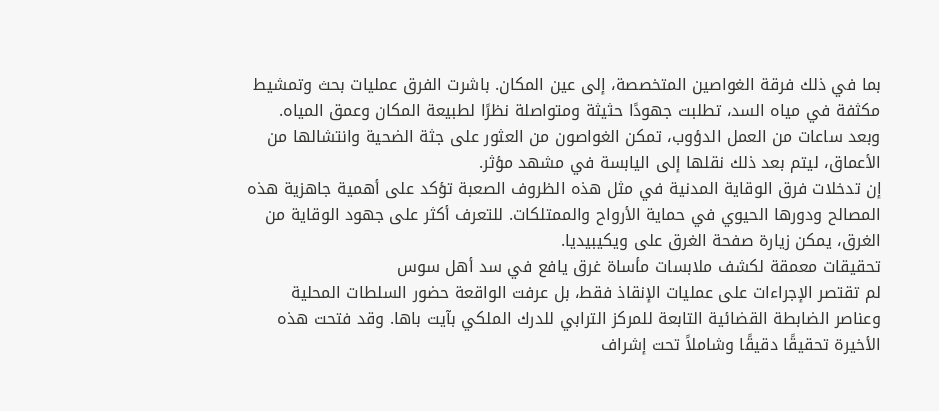بما في ذلك فرقة الغواصين المتخصصة، إلى عين المكان. باشرت الفرق عمليات بحث وتمشيط مكثفة في مياه السد، تطلبت جهودًا حثيثة ومتواصلة نظرًا لطبيعة المكان وعمق المياه. وبعد ساعات من العمل الدؤوب، تمكن الغواصون من العثور على جثة الضحية وانتشالها من الأعماق، ليتم بعد ذلك نقلها إلى اليابسة في مشهد مؤثر.
إن تدخلات فرق الوقاية المدنية في مثل هذه الظروف الصعبة تؤكد على أهمية جاهزية هذه المصالح ودورها الحيوي في حماية الأرواح والممتلكات. للتعرف أكثر على جهود الوقاية من الغرق، يمكن زيارة صفحة الغرق على ويكيبيديا.
تحقيقات معمقة لكشف ملابسات مأساة غرق يافع في سد أهل سوس
لم تقتصر الإجراءات على عمليات الإنقاذ فقط، بل عرفت الواقعة حضور السلطات المحلية وعناصر الضابطة القضائية التابعة للمركز الترابي للدرك الملكي بآيت باها. وقد فتحت هذه الأخيرة تحقيقًا دقيقًا وشاملاً تحت إشراف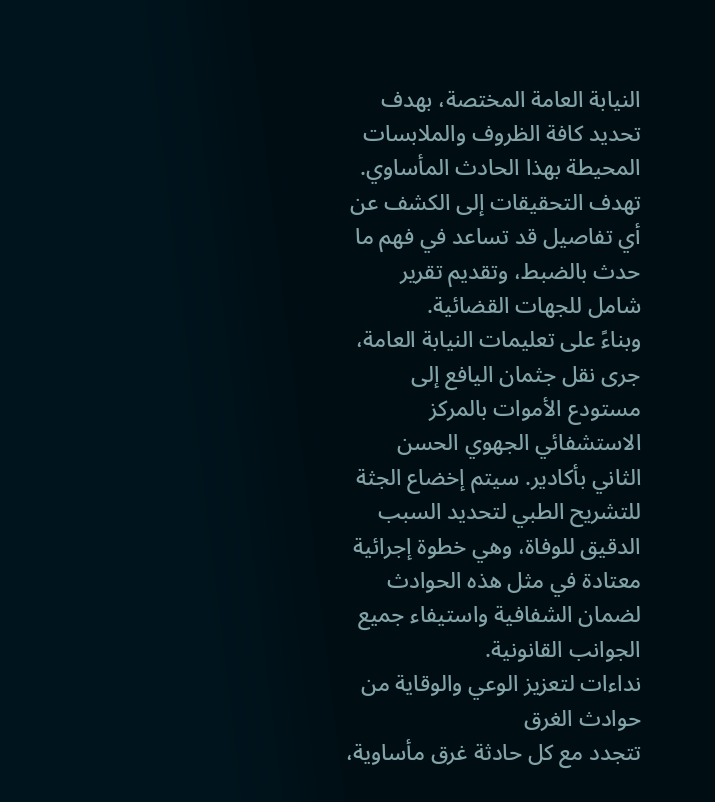النيابة العامة المختصة، بهدف تحديد كافة الظروف والملابسات المحيطة بهذا الحادث المأساوي. تهدف التحقيقات إلى الكشف عن أي تفاصيل قد تساعد في فهم ما حدث بالضبط، وتقديم تقرير شامل للجهات القضائية.
وبناءً على تعليمات النيابة العامة، جرى نقل جثمان اليافع إلى مستودع الأموات بالمركز الاستشفائي الجهوي الحسن الثاني بأكادير. سيتم إخضاع الجثة للتشريح الطبي لتحديد السبب الدقيق للوفاة، وهي خطوة إجرائية معتادة في مثل هذه الحوادث لضمان الشفافية واستيفاء جميع الجوانب القانونية.
نداءات لتعزيز الوعي والوقاية من حوادث الغرق
تتجدد مع كل حادثة غرق مأساوية،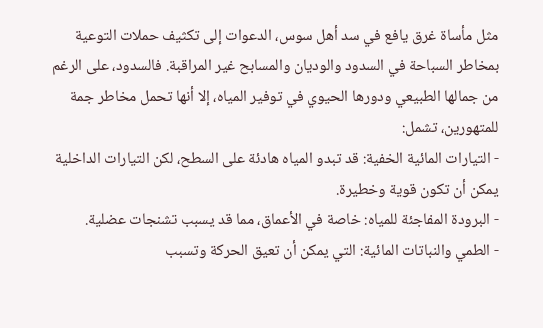مثل مأساة غرق يافع في سد أهل سوس، الدعوات إلى تكثيف حملات التوعية بمخاطر السباحة في السدود والوديان والمسابح غير المراقبة. فالسدود، على الرغم من جمالها الطبيعي ودورها الحيوي في توفير المياه، إلا أنها تحمل مخاطر جمة للمتهورين، تشمل:
- التيارات المائية الخفية: قد تبدو المياه هادئة على السطح، لكن التيارات الداخلية يمكن أن تكون قوية وخطيرة.
- البرودة المفاجئة للمياه: خاصة في الأعماق، مما قد يسبب تشنجات عضلية.
- الطمي والنباتات المائية: التي يمكن أن تعيق الحركة وتسبب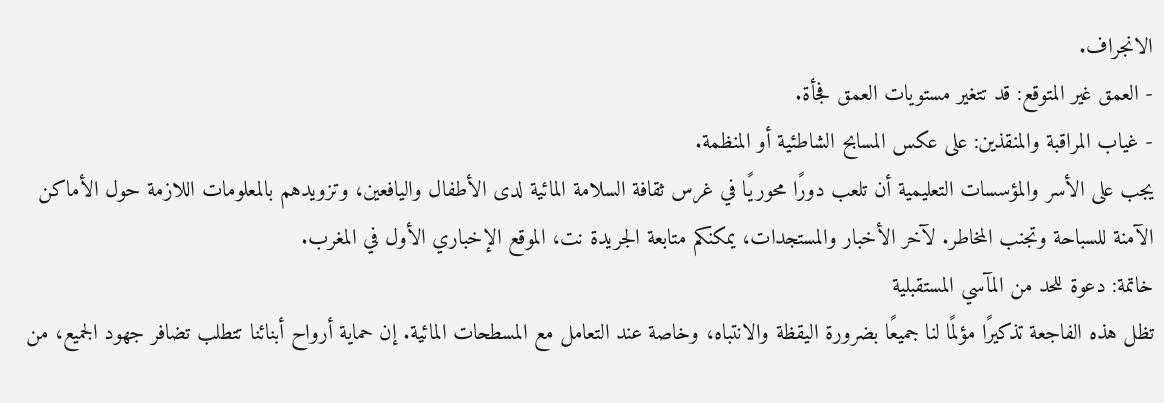الانجراف.
- العمق غير المتوقع: قد تتغير مستويات العمق فجأة.
- غياب المراقبة والمنقذين: على عكس المسابح الشاطئية أو المنظمة.
يجب على الأسر والمؤسسات التعليمية أن تلعب دورًا محوريًا في غرس ثقافة السلامة المائية لدى الأطفال واليافعين، وتزويدهم بالمعلومات اللازمة حول الأماكن الآمنة للسباحة وتجنب المخاطر. لآخر الأخبار والمستجدات، يمكنكم متابعة الجريدة نت، الموقع الإخباري الأول في المغرب.
خاتمة: دعوة للحد من المآسي المستقبلية
تظل هذه الفاجعة تذكيرًا مؤلمًا لنا جميعًا بضرورة اليقظة والانتباه، وخاصة عند التعامل مع المسطحات المائية. إن حماية أرواح أبنائنا تتطلب تضافر جهود الجميع، من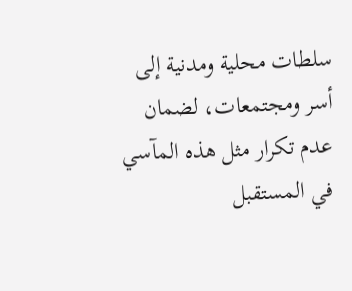سلطات محلية ومدنية إلى أسر ومجتمعات، لضمان عدم تكرار مثل هذه المآسي في المستقبل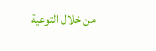من خلال التوعية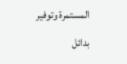المستمرة وتوفير بدائل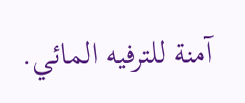آمنة للترفيه المائي.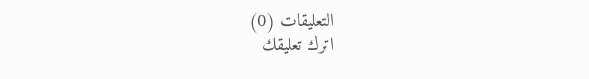التعليقات (0)
اترك تعليقك